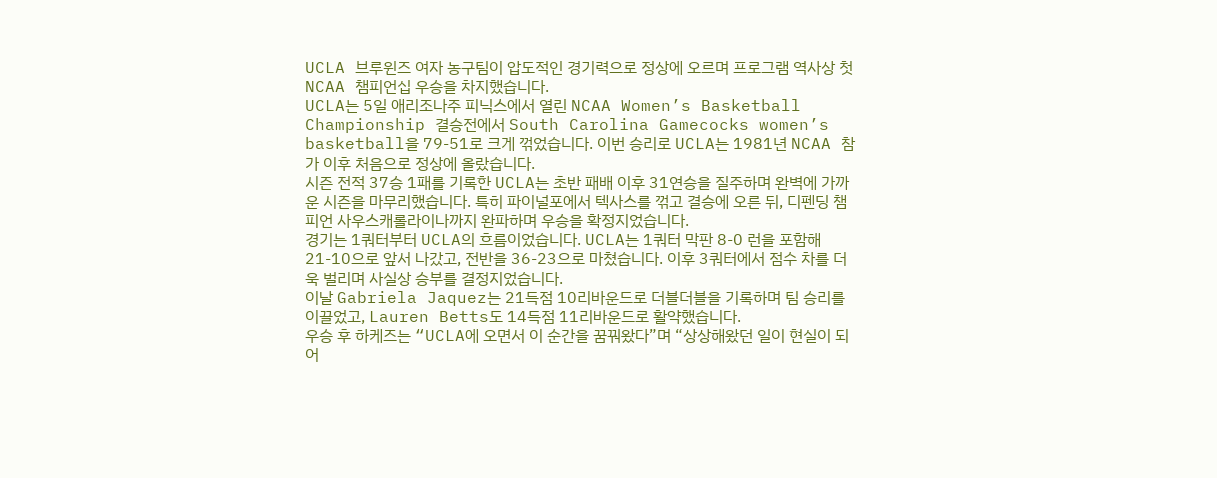UCLA 브루윈즈 여자 농구팀이 압도적인 경기력으로 정상에 오르며 프로그램 역사상 첫 NCAA 챔피언십 우승을 차지했습니다.
UCLA는 5일 애리조나주 피닉스에서 열린 NCAA Women’s Basketball Championship 결승전에서 South Carolina Gamecocks women’s basketball을 79-51로 크게 꺾었습니다. 이번 승리로 UCLA는 1981년 NCAA 참가 이후 처음으로 정상에 올랐습니다.
시즌 전적 37승 1패를 기록한 UCLA는 초반 패배 이후 31연승을 질주하며 완벽에 가까운 시즌을 마무리했습니다. 특히 파이널포에서 텍사스를 꺾고 결승에 오른 뒤, 디펜딩 챔피언 사우스캐롤라이나까지 완파하며 우승을 확정지었습니다.
경기는 1쿼터부터 UCLA의 흐름이었습니다. UCLA는 1쿼터 막판 8-0 런을 포함해 21-10으로 앞서 나갔고, 전반을 36-23으로 마쳤습니다. 이후 3쿼터에서 점수 차를 더욱 벌리며 사실상 승부를 결정지었습니다.
이날 Gabriela Jaquez는 21득점 10리바운드로 더블더블을 기록하며 팀 승리를 이끌었고, Lauren Betts도 14득점 11리바운드로 활약했습니다.
우승 후 하케즈는 “UCLA에 오면서 이 순간을 꿈꿔왔다”며 “상상해왔던 일이 현실이 되어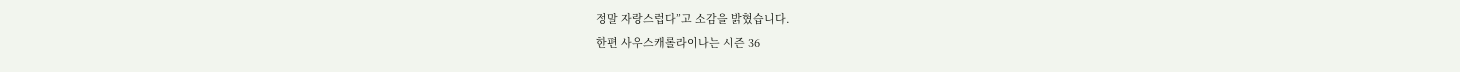정말 자랑스럽다”고 소감을 밝혔습니다.
한편 사우스캐롤라이나는 시즌 36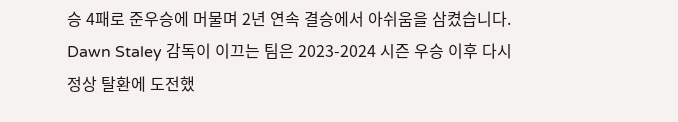승 4패로 준우승에 머물며 2년 연속 결승에서 아쉬움을 삼켰습니다. Dawn Staley 감독이 이끄는 팀은 2023-2024 시즌 우승 이후 다시 정상 탈환에 도전했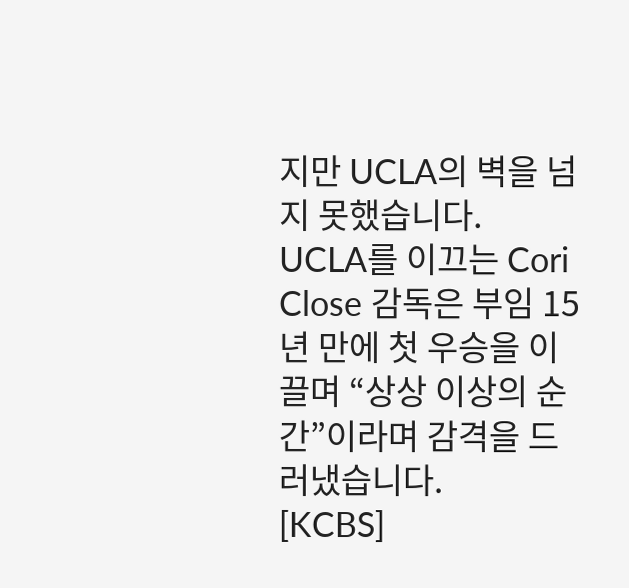지만 UCLA의 벽을 넘지 못했습니다.
UCLA를 이끄는 Cori Close 감독은 부임 15년 만에 첫 우승을 이끌며 “상상 이상의 순간”이라며 감격을 드러냈습니다.
[KCBS]